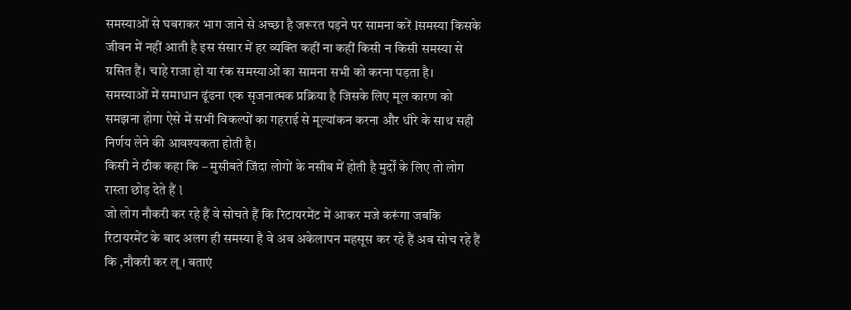समस्याओं से घबराकर भाग जाने से अच्छा है जरूरत पड़ने पर सामना करें lसमस्या किसके जीवन में नहीं आती है इस संसार में हर व्यक्ति कहीं ना कहीं किसी न किसी समस्या से ग्रसित हैं। चाहे राजा हो या रंक समस्याओं का सामना सभी को करना पड़ता है।
समस्याओं में समाधान ढूंढना एक सृजनात्मक प्रक्रिया है जिसके लिए मूल कारण को समझना होगा ऐसे में सभी विकल्पों का गहराई से मूल्यांकन करना और धीरे के साथ सही निर्णय लेने की आवश्यकता होती है।
किसी ने ठीक कहा कि – मुसीबतें जिंदा लोगों के नसीब में होती है मुर्दों के लिए तो लोग रास्ता छोड़ देते हैं l
जो लोग नौकरी कर रहे हैं वे सोचते हैं कि रिटायरमेंट में आकर मजे करूंगा जबकि रिटायरमेंट के बाद अलग ही समस्या है वे अब अकेलापन महसूस कर रहे हैं अब सोच रहे हैं कि ,नौकरी कर लू । बताएं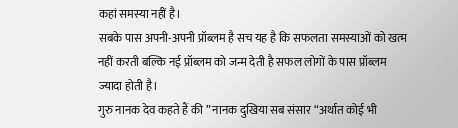कहां समस्या नहीं है।
सबके पास अपनी-अपनी प्रॉब्लम है सच यह है कि सफलता समस्याओं को खत्म नहीं करती बल्कि नई प्रॉब्लम को जन्म देती है सफल लोगों के पास प्रॉब्लम ज्यादा होती है।
गुरु नानक देव कहते हैं की ” नानक दुखिया सब संसार “अर्थात कोई भी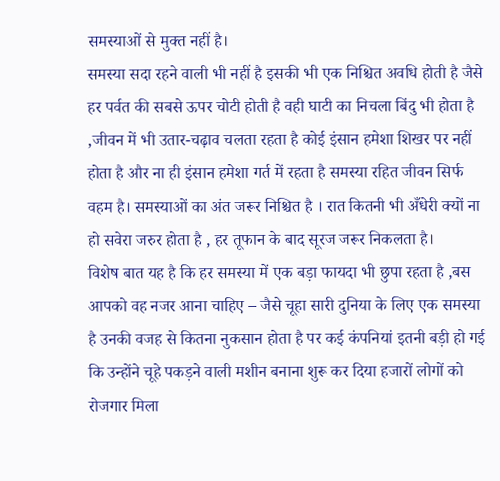समस्याओं से मुक्त नहीं है।
समस्या सदा रहने वाली भी नहीं है इसकी भी एक निश्चित अवधि होती है जैसे हर पर्वत की सबसे ऊपर चोटी होती है वही घाटी का निचला बिंदु भी होता है ,जीवन में भी उतार-चढ़ाव चलता रहता है कोई इंसान हमेशा शिखर पर नहीं होता है और ना ही इंसान हमेशा गर्त में रहता है समस्या रहित जीवन सिर्फ वहम है। समस्याओं का अंत जरूर निश्चित है । रात कितनी भी अँधेरी क्यों ना हो सवेरा जरुर होता है , हर तूफान के बाद सूरज जरूर निकलता है।
विशेष बात यह है कि हर समस्या में एक बड़ा फायदा भी छुपा रहता है ,बस आपको वह नजर आना चाहिए – जैसे चूहा सारी दुनिया के लिए एक समस्या है उनकी वजह से कितना नुकसान होता है पर कई कंपनियां इतनी बड़ी हो गई कि उन्होंने चूहे पकड़ने वाली मशीन बनाना शुरू कर दिया हजारों लोगों को रोजगार मिला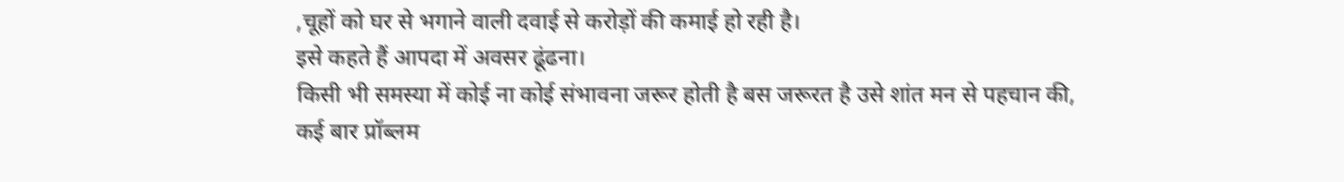,चूहों को घर से भगाने वाली दवाई से करोड़ों की कमाई हो रही है।
इसे कहते हैं आपदा में अवसर ढूंढना।
किसी भी समस्या में कोई ना कोई संभावना जरूर होती है बस जरूरत है उसे शांत मन से पहचान की, कई बार प्रॉब्लम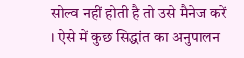सोल्व नहीं होती है तो उसे मैनेज करें । ऐसे में कुछ सिद्धांत का अनुपालन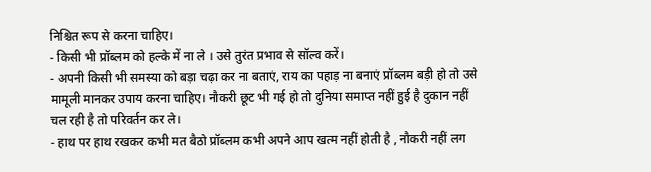निश्चित रूप से करना चाहिए।
- किसी भी प्रॉब्लम को हल्के में ना ले । उसे तुरंत प्रभाव से सॉल्व करें।
- अपनी किसी भी समस्या को बड़ा चढ़ा कर ना बताएं, राय का पहाड़ ना बनाएं प्रॉब्लम बड़ी हो तो उसे मामूली मानकर उपाय करना चाहिए। नौकरी छूट भी गई हो तो दुनिया समाप्त नहीं हुई है दुकान नहीं चल रही है तो परिवर्तन कर ले।
- हाथ पर हाथ रखकर कभी मत बैठो प्रॉब्लम कभी अपने आप खत्म नहीं होती है , नौकरी नहीं लग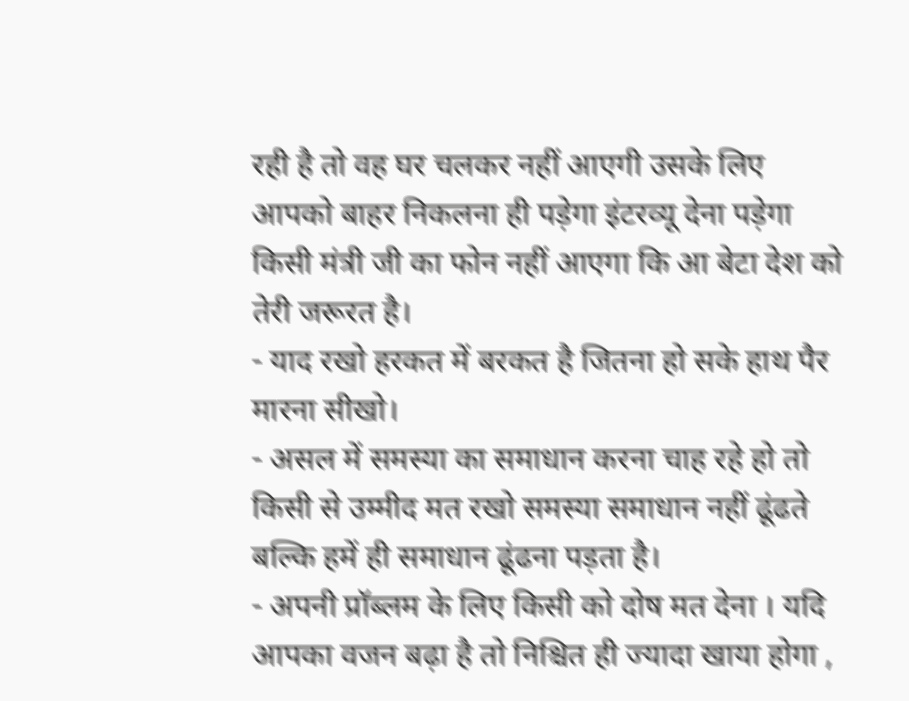रही है तो वह घर चलकर नहीं आएगी उसके लिए आपको बाहर निकलना ही पड़ेगा इंटरव्यू देना पड़ेगा किसी मंत्री जी का फोन नहीं आएगा कि आ बेटा देश को तेरी जरूरत है।
- याद रखो हरकत में बरकत है जितना हो सके हाथ पैर मारना सीखो।
- असल में समस्या का समाधान करना चाह रहे हो तो किसी से उम्मीद मत रखो समस्या समाधान नहीं ढूंढते बल्कि हमें ही समाधान ढूंढना पड़ता है।
- अपनी प्रॉब्लम के लिए किसी को दोष मत देना । यदि आपका वजन बढ़ा है तो निश्चित ही ज्यादा खाया होगा ,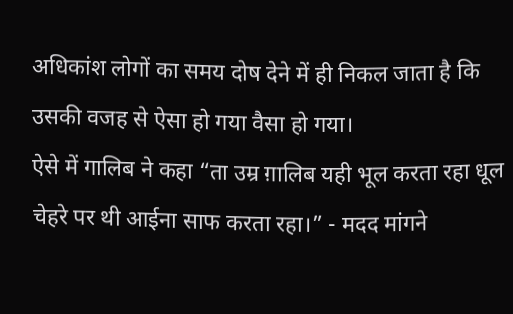अधिकांश लोगों का समय दोष देने में ही निकल जाता है कि उसकी वजह से ऐसा हो गया वैसा हो गया।
ऐसे में गालिब ने कहा “ता उम्र ग़ालिब यही भूल करता रहा धूल चेहरे पर थी आईना साफ करता रहा।” - मदद मांगने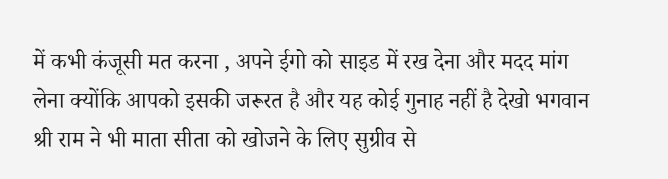में कभी कंजूसी मत करना , अपने ईगो को साइड में रख देना और मदद मांग लेना क्योंकि आपको इसकी जरूरत है और यह कोई गुनाह नहीं है देखो भगवान श्री राम ने भी माता सीता को खोजने के लिए सुग्रीव से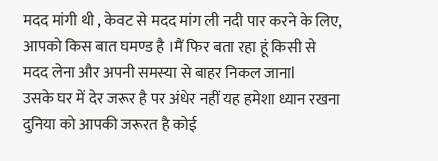मदद मांगी थी , केवट से मदद मांग ली नदी पार करने के लिए, आपको किस बात घमण्ड है ।मैं फिर बता रहा हूं किसी से मदद लेना और अपनी समस्या से बाहर निकल जानाl
उसके घर में देर जरूर है पर अंधेर नहीं यह हमेशा ध्यान रखना दुनिया को आपकी जरूरत है कोई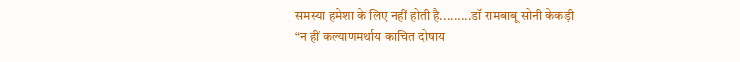समस्या हमेशा के लिए नहीं होती है.........डॉ रामबाबू सोनी केकड़ी
“न हीं कल्याणमर्थाय काचित दोषाय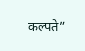कल्पते”